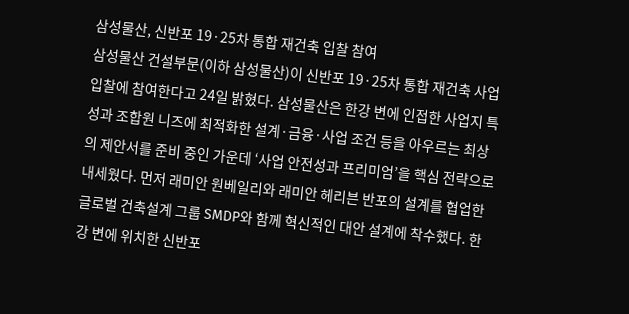삼성물산, 신반포 19·25차 통합 재건축 입찰 참여
삼성물산 건설부문(이하 삼성물산)이 신반포 19·25차 통합 재건축 사업 입찰에 참여한다고 24일 밝혔다. 삼성물산은 한강 변에 인접한 사업지 특성과 조합원 니즈에 최적화한 설계·금융·사업 조건 등을 아우르는 최상의 제안서를 준비 중인 가운데 ‘사업 안전성과 프리미엄’을 핵심 전략으로 내세웠다. 먼저 래미안 원베일리와 래미안 헤리븐 반포의 설계를 협업한 글로벌 건축설계 그룹 SMDP와 함께 혁신적인 대안 설계에 착수했다. 한강 변에 위치한 신반포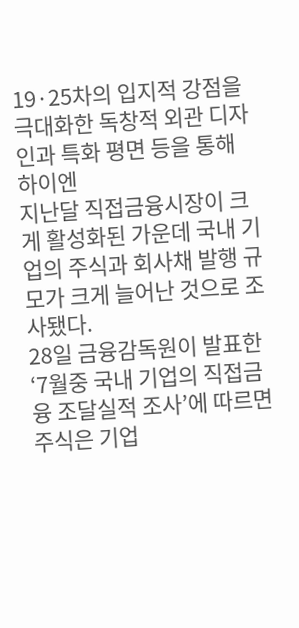19·25차의 입지적 강점을 극대화한 독창적 외관 디자인과 특화 평면 등을 통해 하이엔
지난달 직접금융시장이 크게 활성화된 가운데 국내 기업의 주식과 회사채 발행 규모가 크게 늘어난 것으로 조사됐다.
28일 금융감독원이 발표한 ‘7월중 국내 기업의 직접금융 조달실적 조사’에 따르면 주식은 기업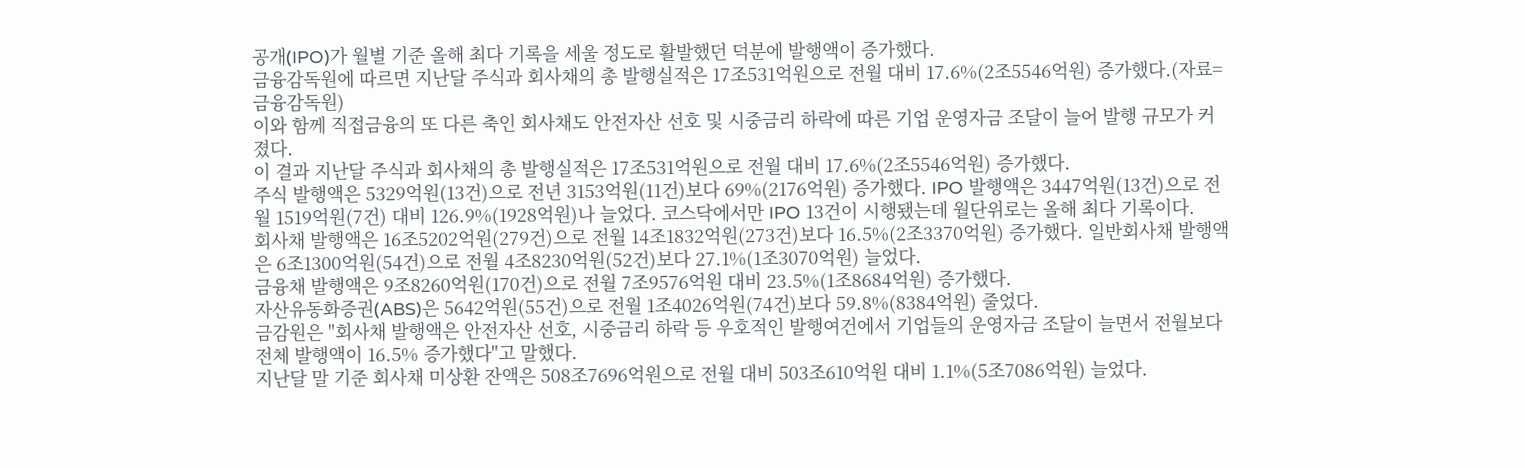공개(IPO)가 월별 기준 올해 최다 기록을 세울 정도로 활발했던 덕분에 발행액이 증가했다.
금융감독원에 따르면 지난달 주식과 회사채의 총 발행실적은 17조531억원으로 전월 대비 17.6%(2조5546억원) 증가했다.(자료=금융감독원)
이와 함께 직접금융의 또 다른 축인 회사채도 안전자산 선호 및 시중금리 하락에 따른 기업 운영자금 조달이 늘어 발행 규모가 커졌다.
이 결과 지난달 주식과 회사채의 총 발행실적은 17조531억원으로 전월 대비 17.6%(2조5546억원) 증가했다.
주식 발행액은 5329억원(13건)으로 전년 3153억원(11건)보다 69%(2176억원) 증가했다. IPO 발행액은 3447억원(13건)으로 전월 1519억원(7건) 대비 126.9%(1928억원)나 늘었다. 코스닥에서만 IPO 13건이 시행됐는데 월단위로는 올해 최다 기록이다.
회사채 발행액은 16조5202억원(279건)으로 전월 14조1832억원(273건)보다 16.5%(2조3370억원) 증가했다. 일반회사채 발행액은 6조1300억원(54건)으로 전월 4조8230억원(52건)보다 27.1%(1조3070억원) 늘었다.
금융채 발행액은 9조8260억원(170건)으로 전월 7조9576억원 대비 23.5%(1조8684억원) 증가했다.
자산유동화증권(ABS)은 5642억원(55건)으로 전월 1조4026억원(74건)보다 59.8%(8384억원) 줄었다.
금감원은 "회사채 발행액은 안전자산 선호, 시중금리 하락 등 우호적인 발행여건에서 기업들의 운영자금 조달이 늘면서 전월보다 전체 발행액이 16.5% 증가했다"고 말했다.
지난달 말 기준 회사채 미상환 잔액은 508조7696억원으로 전월 대비 503조610억원 대비 1.1%(5조7086억원) 늘었다.